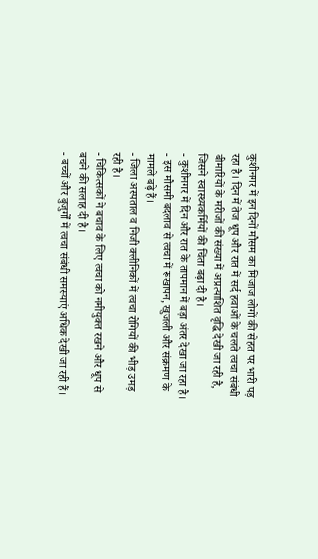कुशीनगर में इन दिनों मौसम का मिजाज लोगों की सेहत पर भारी पड़ रहा है। दिन में तेज धूप और रात में सर्द हवाओं के चलते त्वचा संबंधी बीमारियों के मरीजों की संख्या में अप्रत्याशित वृद्धि देखी जा रही है, जिसने स्वास्थ्यकर्मियों की चिंता बढ़ा दी है।
- कुशीनगर में दिन और रात के तापमान में बड़ा अंतर देखा जा रहा है।
- इस मौसमी बदलाव से त्वचा में रूखापन, खुजली और संक्रमण के मामले बढ़े हैं।
- जिला अस्पताल व निजी क्लीनिकों में त्वचा रोगियों की भीड़ उमड़ रही है।
- चिकित्सकों ने बचाव के लिए त्वचा को नमीयुक्त रखने और धूप से बचने की सलाह दी है।
- बच्चों और बुजुर्गों में त्वचा संबंधी समस्याएं अधिक देखी जा रही हैं।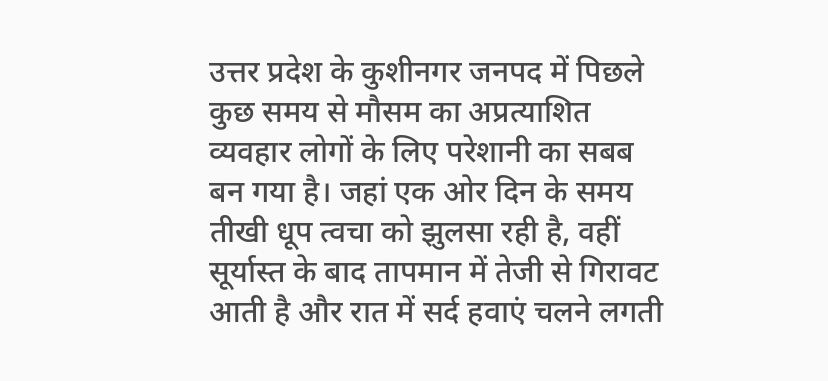उत्तर प्रदेश के कुशीनगर जनपद में पिछले कुछ समय से मौसम का अप्रत्याशित व्यवहार लोगों के लिए परेशानी का सबब बन गया है। जहां एक ओर दिन के समय तीखी धूप त्वचा को झुलसा रही है, वहीं सूर्यास्त के बाद तापमान में तेजी से गिरावट आती है और रात में सर्द हवाएं चलने लगती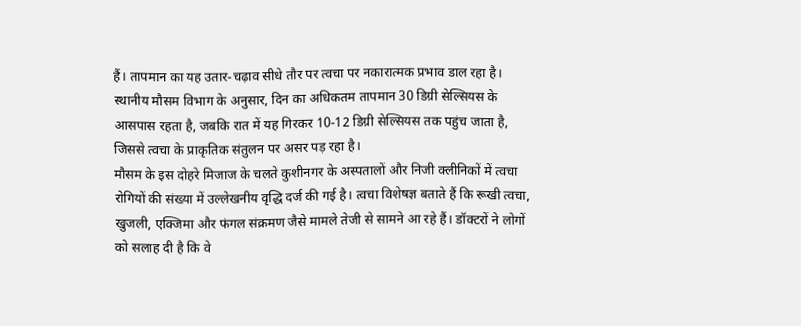हैं। तापमान का यह उतार-चढ़ाव सीधे तौर पर त्वचा पर नकारात्मक प्रभाव डाल रहा है। स्थानीय मौसम विभाग के अनुसार, दिन का अधिकतम तापमान 30 डिग्री सेल्सियस के आसपास रहता है, जबकि रात में यह गिरकर 10-12 डिग्री सेल्सियस तक पहुंच जाता है, जिससे त्वचा के प्राकृतिक संतुलन पर असर पड़ रहा है।
मौसम के इस दोहरे मिजाज के चलते कुशीनगर के अस्पतालों और निजी क्लीनिकों में त्वचा रोगियों की संख्या में उल्लेखनीय वृद्धि दर्ज की गई है। त्वचा विशेषज्ञ बताते हैं कि रूखी त्वचा, खुजली, एक्जिमा और फंगल संक्रमण जैसे मामले तेजी से सामने आ रहे हैं। डॉक्टरों ने लोगों को सलाह दी है कि वे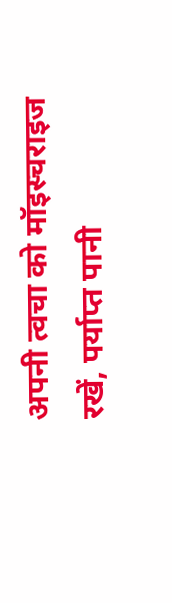अपनी त्वचा को मॉइस्चराइज रखें, पर्याप्त पानी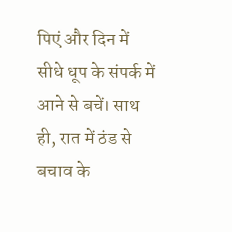पिएं और दिन में सीधे धूप के संपर्क में आने से बचें। साथ ही, रात में ठंड से बचाव के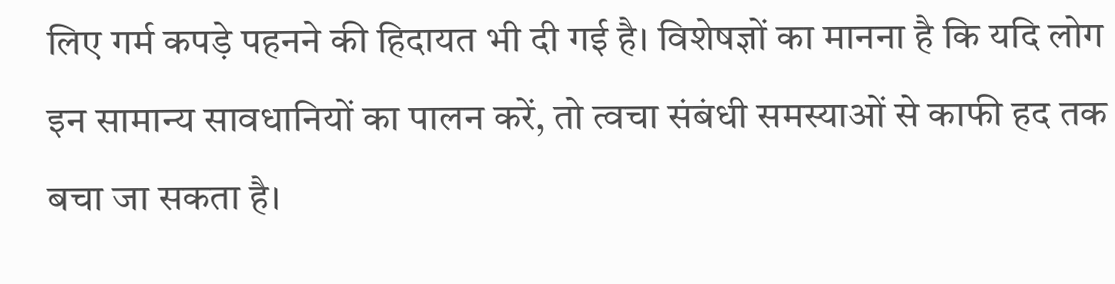लिए गर्म कपड़े पहनने की हिदायत भी दी गई है। विशेषज्ञों का मानना है कि यदि लोग इन सामान्य सावधानियों का पालन करें, तो त्वचा संबंधी समस्याओं से काफी हद तक बचा जा सकता है।